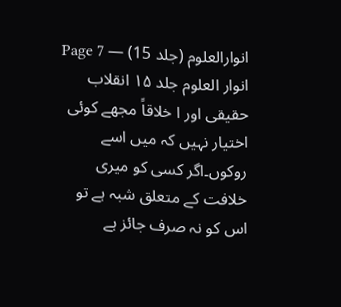انوارالعلوم (جلد 15) — Page 7
انوار العلوم جلد ۱۵ انقلاب حقیقی اور ا خلاقاً مجھے کوئی اختیار نہیں کہ میں اسے روکوں۔اگر کسی کو میری خلافت کے متعلق شبہ ہے تو اس کو نہ صرف جائز ہے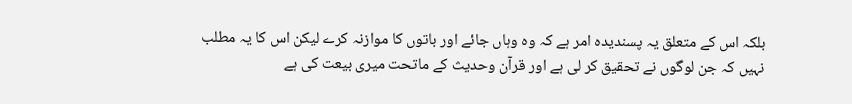بلکہ اس کے متعلق یہ پسندیدہ امر ہے کہ وہ وہاں جائے اور باتوں کا موازنہ کرے لیکن اس کا یہ مطلب نہیں کہ جن لوگوں نے تحقیق کر لی ہے اور قرآن وحدیث کے ماتحت میری بیعت کی ہے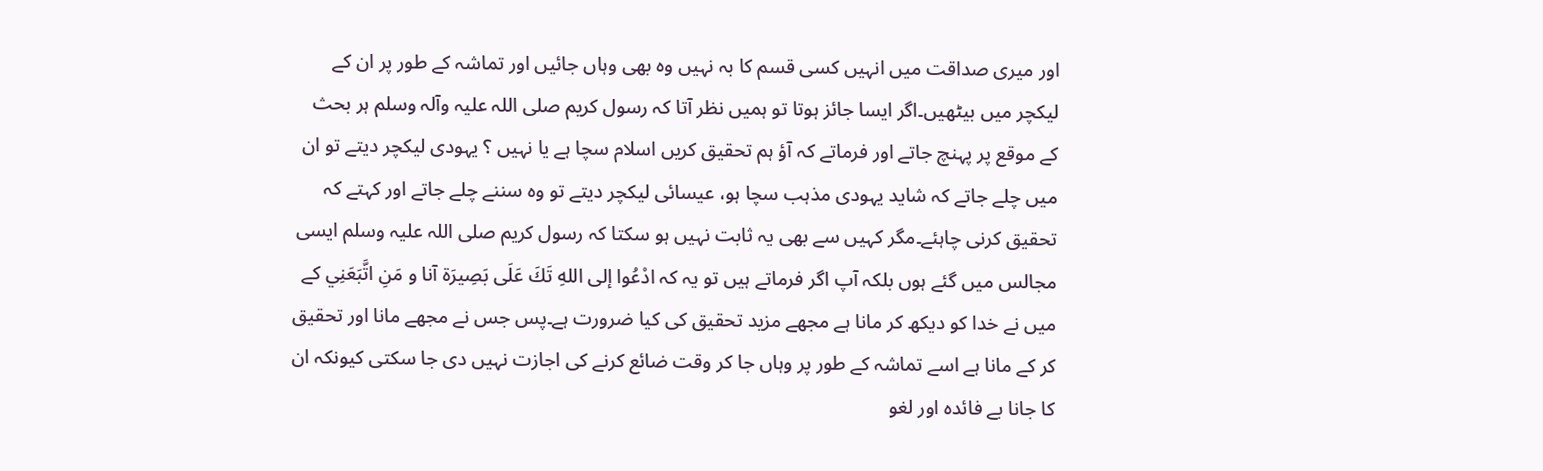اور میری صداقت میں انہیں کسی قسم کا بہ نہیں وہ بھی وہاں جائیں اور تماشہ کے طور پر ان کے لیکچر میں بیٹھیں۔اگر ایسا جائز ہوتا تو ہمیں نظر آتا کہ رسول کریم صلی اللہ علیہ وآلہ وسلم ہر بحث کے موقع پر پہنچ جاتے اور فرماتے کہ آؤ ہم تحقیق کریں اسلام سچا ہے یا نہیں ؟ یہودی لیکچر دیتے تو ان میں چلے جاتے کہ شاید یہودی مذہب سچا ہو، عیسائی لیکچر دیتے تو وہ سننے چلے جاتے اور کہتے کہ تحقیق کرنی چاہئے۔مگر کہیں سے بھی یہ ثابت نہیں ہو سکتا کہ رسول کریم صلی اللہ علیہ وسلم ایسی مجالس میں گئے ہوں بلکہ آپ اگر فرماتے ہیں تو یہ کہ ادْعُوا إلى اللهِ تَكَ عَلَى بَصِيرَة آنا و مَنِ اتَّبَعَنِي کے میں نے خدا کو دیکھ کر مانا ہے مجھے مزید تحقیق کی کیا ضرورت ہے۔پس جس نے مجھے مانا اور تحقیق کر کے مانا ہے اسے تماشہ کے طور پر وہاں جا کر وقت ضائع کرنے کی اجازت نہیں دی جا سکتی کیونکہ ان کا جانا بے فائدہ اور لغو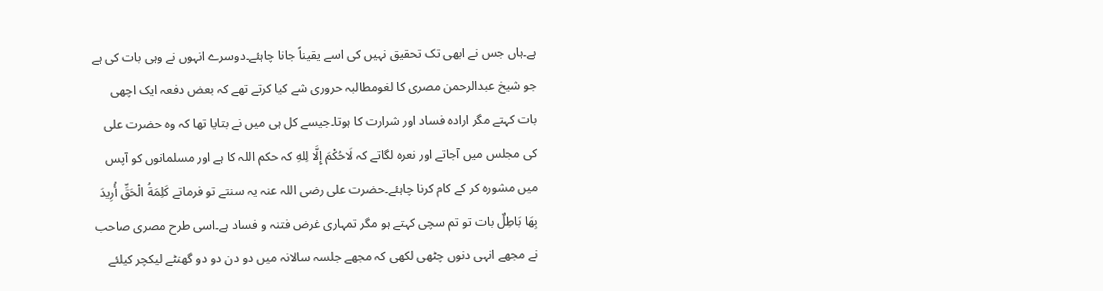ہے۔ہاں جس نے ابھی تک تحقیق نہیں کی اسے یقیناً جانا چاہئے۔دوسرے انہوں نے وہی بات کی ہے جو شیخ عبدالرحمن مصری کا لغومطالبہ حروری شے کیا کرتے تھے کہ بعض دفعہ ایک اچھی بات کہتے مگر ارادہ فساد اور شرارت کا ہوتا۔جیسے کل ہی میں نے بتایا تھا کہ وہ حضرت علی کی مجلس میں آجاتے اور نعرہ لگاتے کہ لَاحُكْمَ إِلَّا لِلهِ کہ حکم اللہ کا ہے اور مسلمانوں کو آپس میں مشورہ کر کے کام کرنا چاہئے۔حضرت علی رضی اللہ عنہ یہ سنتے تو فرماتے كَلِمَةُ الْحَقِّ أُرِيدَ بِهَا بَاطِلٌ بات تو تم سچی کہتے ہو مگر تمہاری غرض فتنہ و فساد ہے۔اسی طرح مصری صاحب نے مجھے انہی دنوں چٹھی لکھی کہ مجھے جلسہ سالانہ میں دو دن دو دو گھنٹے لیکچر کیلئے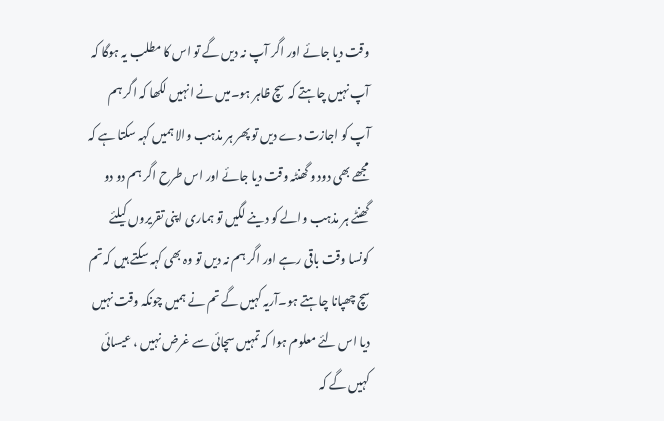وقت دیا جائے اور اگر آپ نہ دیں گے تو اس کا مطلب یہ ہوگا کہ آپ نہیں چاہتے کہ سچ ظاہر ہو۔میں نے انہیں لکھا کہ اگر ہم آپ کو اجازت دے دیں تو پھر ہر مذہب والا ہمیں کہہ سکتا ہے کہ مجھے بھی دود و گھنٹہ وقت دیا جائے اور اس طرح اگر ہم دو دو گھنٹے ہر مذہب والے کو دینے لگیں تو ہماری اپنی تقریروں کیلئے کونسا وقت باقی رہے اور اگر ہم نہ دیں تو وہ بھی کہہ سکتے ہیں کہ تم سچ چھپانا چاہتے ہو۔آریہ کہیں گے تم نے ہمیں چونکہ وقت نہیں دیا اس لئے معلوم ہوا کہ تمہیں سچائی سے غرض نہیں ، عیسائی کہیں گے کہ